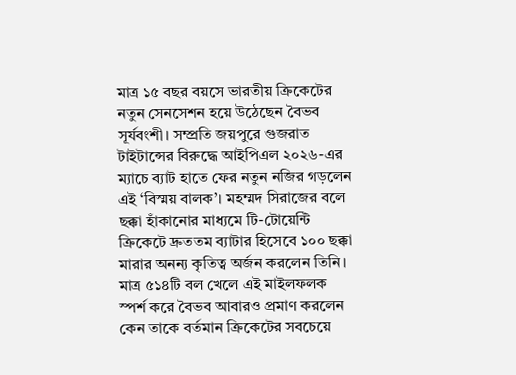মাত্র ১৫ বছর বয়সে ভারতীয় ক্রিকেটের নতুন সেনসেশন হয়ে উঠেছেন বৈভব সূর্যবংশী। সম্প্রতি জয়পুরে গুজরাত টাইটান্সের বিরুদ্ধে আইপিএল ২০২৬-এর ম্যাচে ব্যাট হাতে ফের নতুন নজির গড়লেন এই ‘বিস্ময় বালক’। মহম্মদ সিরাজের বলে ছক্কা হাঁকানোর মাধ্যমে টি-টোয়েন্টি ক্রিকেটে দ্রুততম ব্যাটার হিসেবে ১০০ ছক্কা মারার অনন্য কৃতিত্ব অর্জন করলেন তিনি। মাত্র ৫১৪টি বল খেলে এই মাইলফলক স্পর্শ করে বৈভব আবারও প্রমাণ করলেন কেন তাকে বর্তমান ক্রিকেটের সবচেয়ে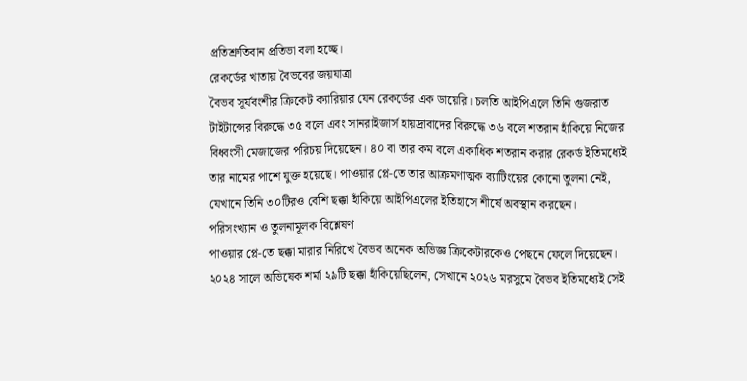প্রতিশ্রুতিবান প্রতিভা বলা হচ্ছে।
রেকর্ডের খাতায় বৈভবের জয়যাত্রা
বৈভব সূর্যবংশীর ক্রিকেট ক্যারিয়ার যেন রেকর্ডের এক ডায়েরি। চলতি আইপিএলে তিনি গুজরাত টাইটান্সের বিরুদ্ধে ৩৫ বলে এবং সানরাইজার্স হায়দ্রাবাদের বিরুদ্ধে ৩৬ বলে শতরান হাঁকিয়ে নিজের বিধ্বংসী মেজাজের পরিচয় দিয়েছেন। ৪০ বা তার কম বলে একাধিক শতরান করার রেকর্ড ইতিমধ্যেই তার নামের পাশে যুক্ত হয়েছে। পাওয়ার প্লে-তে তার আক্রমণাত্মক ব্যাটিংয়ের কোনো তুলনা নেই, যেখানে তিনি ৩০টিরও বেশি ছক্কা হাঁকিয়ে আইপিএলের ইতিহাসে শীর্ষে অবস্থান করছেন।
পরিসংখ্যান ও তুলনামূলক বিশ্লেষণ
পাওয়ার প্লে-তে ছক্কা মারার নিরিখে বৈভব অনেক অভিজ্ঞ ক্রিকেটারকেও পেছনে ফেলে দিয়েছেন। ২০২৪ সালে অভিষেক শর্মা ২৯টি ছক্কা হাঁকিয়েছিলেন, সেখানে ২০২৬ মরসুমে বৈভব ইতিমধ্যেই সেই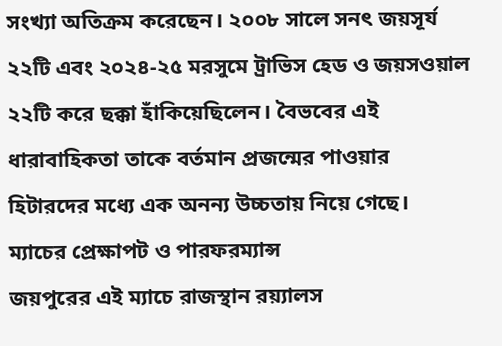সংখ্যা অতিক্রম করেছেন। ২০০৮ সালে সনৎ জয়সূর্য ২২টি এবং ২০২৪-২৫ মরসুমে ট্রাভিস হেড ও জয়সওয়াল ২২টি করে ছক্কা হাঁকিয়েছিলেন। বৈভবের এই ধারাবাহিকতা তাকে বর্তমান প্রজন্মের পাওয়ার হিটারদের মধ্যে এক অনন্য উচ্চতায় নিয়ে গেছে।
ম্যাচের প্রেক্ষাপট ও পারফরম্যান্স
জয়পুরের এই ম্যাচে রাজস্থান রয়্যালস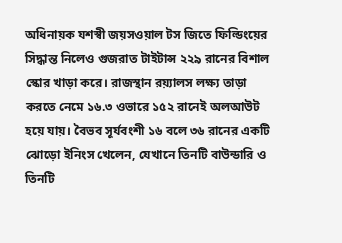অধিনায়ক যশস্বী জয়সওয়াল টস জিতে ফিল্ডিংয়ের সিদ্ধান্ত নিলেও গুজরাত টাইটান্স ২২৯ রানের বিশাল স্কোর খাড়া করে। রাজস্থান রয়্যালস লক্ষ্য তাড়া করতে নেমে ১৬.৩ ওভারে ১৫২ রানেই অলআউট হয়ে যায়। বৈভব সূর্যবংশী ১৬ বলে ৩৬ রানের একটি ঝোড়ো ইনিংস খেলেন, যেখানে তিনটি বাউন্ডারি ও তিনটি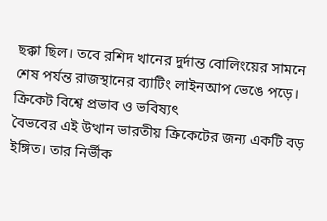ছক্কা ছিল। তবে রশিদ খানের দুর্দান্ত বোলিংয়ের সামনে শেষ পর্যন্ত রাজস্থানের ব্যাটিং লাইনআপ ভেঙে পড়ে।
ক্রিকেট বিশ্বে প্রভাব ও ভবিষ্যৎ
বৈভবের এই উত্থান ভারতীয় ক্রিকেটের জন্য একটি বড় ইঙ্গিত। তার নির্ভীক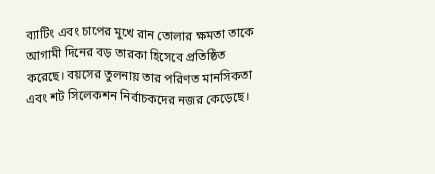ব্যাটিং এবং চাপের মুখে রান তোলার ক্ষমতা তাকে আগামী দিনের বড় তারকা হিসেবে প্রতিষ্ঠিত করেছে। বয়সের তুলনায় তার পরিণত মানসিকতা এবং শট সিলেকশন নির্বাচকদের নজর কেড়েছে।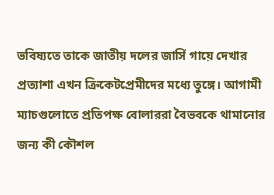ভবিষ্যতে তাকে জাতীয় দলের জার্সি গায়ে দেখার প্রত্যাশা এখন ক্রিকেটপ্রেমীদের মধ্যে তুঙ্গে। আগামী ম্যাচগুলোতে প্রতিপক্ষ বোলাররা বৈভবকে থামানোর জন্য কী কৌশল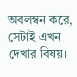অবলম্বন করে, সেটাই এখন দেখার বিষয়।